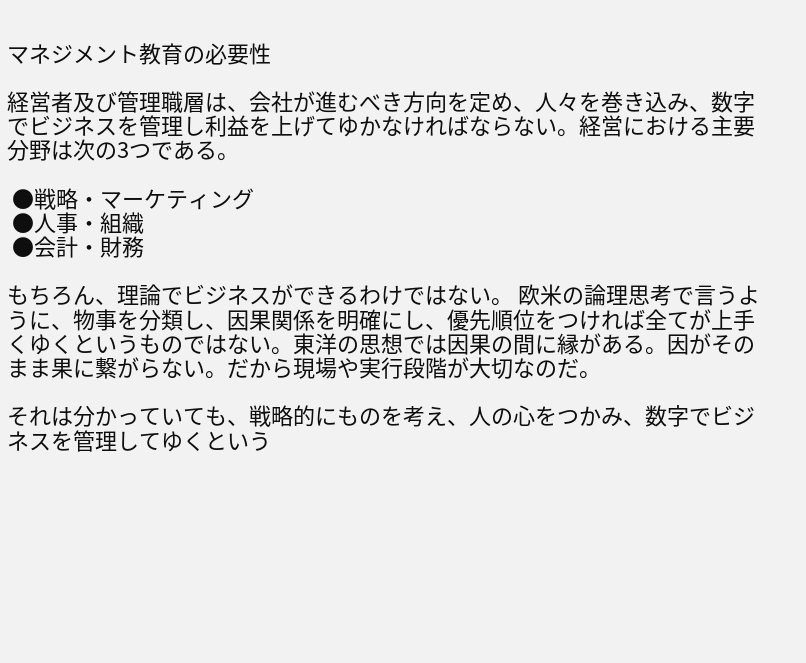マネジメント教育の必要性

経営者及び管理職層は、会社が進むべき方向を定め、人々を巻き込み、数字でビジネスを管理し利益を上げてゆかなければならない。経営における主要分野は次の3つである。

 ●戦略・マーケティング
 ●人事・組織
 ●会計・財務

もちろん、理論でビジネスができるわけではない。 欧米の論理思考で言うように、物事を分類し、因果関係を明確にし、優先順位をつければ全てが上手くゆくというものではない。東洋の思想では因果の間に縁がある。因がそのまま果に繋がらない。だから現場や実行段階が大切なのだ。

それは分かっていても、戦略的にものを考え、人の心をつかみ、数字でビジネスを管理してゆくという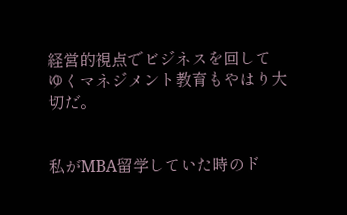経営的視点でビジネスを回して ゆくマネジメント教育もやはり大切だ。


私がMBA留学していた時のド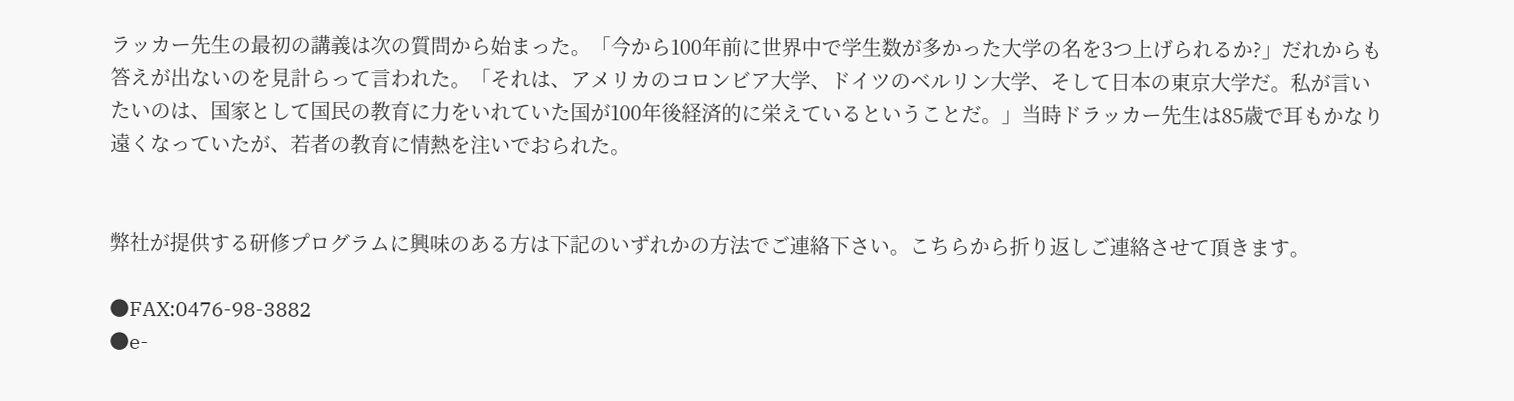ラッカー先生の最初の講義は次の質問から始まった。「今から100年前に世界中で学生数が多かった大学の名を3つ上げられるか?」だれからも答えが出ないのを見計らって言われた。「それは、アメリカのコロンビア大学、ドイツのベルリン大学、そして日本の東京大学だ。私が言いたいのは、国家として国民の教育に力をいれていた国が100年後経済的に栄えているということだ。」当時ドラッカー先生は85歳で耳もかなり遠くなっていたが、若者の教育に情熱を注いでおられた。


弊社が提供する研修プログラムに興味のある方は下記のいずれかの方法でご連絡下さい。こちらから折り返しご連絡させて頂きます。

●FAX:0476-98-3882
●e-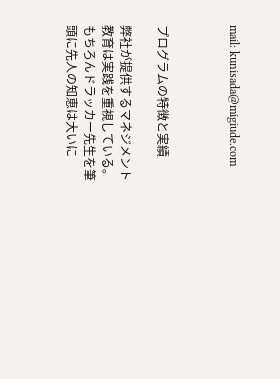mail: kunisada@migiude.com



プログラムの特徴と実績

弊社が提供するマネジメント教育は実践を重視している。もちろんドラッカー先生を筆頭に先人の知恵は大いに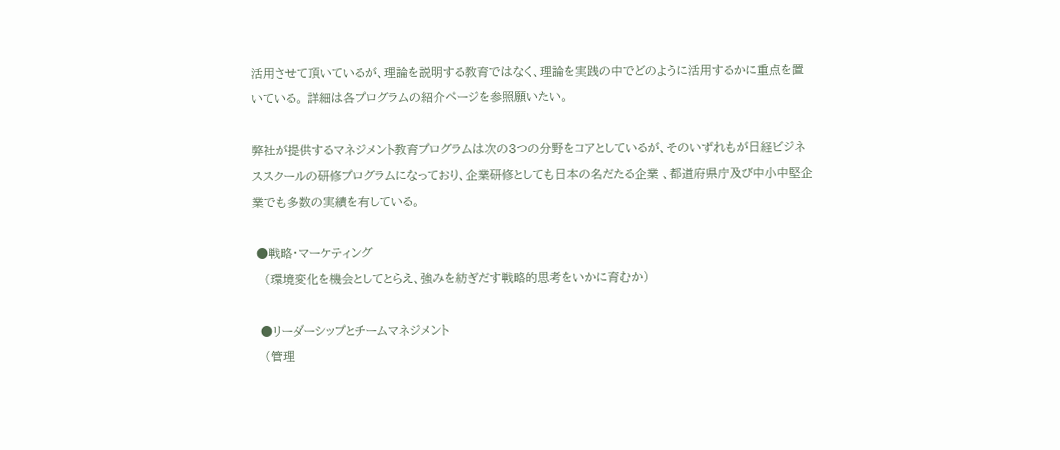活用させて頂いているが、理論を説明する教育ではなく、理論を実践の中でどのように活用するかに重点を置いている。 詳細は各プログラムの紹介ページを参照願いたい。

弊社が提供するマネジメント教育プログラムは次の3つの分野をコアとしているが、そのいずれもが日経ビジネススクールの研修プログラムになっており、企業研修としても日本の名だたる企業 、都道府県庁及び中小中堅企業でも多数の実績を有している。

 ●戦略・マーケティング
   (環境変化を機会としてとらえ、強みを紡ぎだす戦略的思考をいかに育むか)

  ●リーダーシップとチームマネジメント
   (管理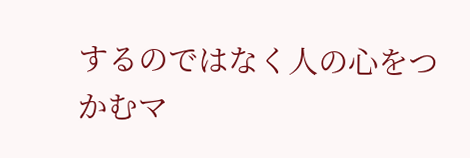するのではなく人の心をつかむマ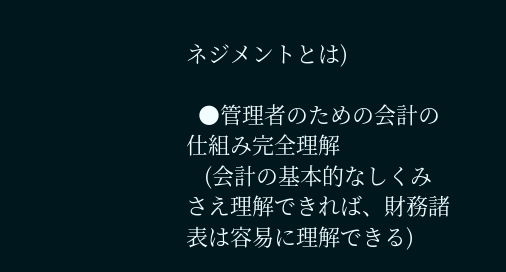ネジメントとは)

  ●管理者のための会計の仕組み完全理解
   (会計の基本的なしくみさえ理解できれば、財務諸表は容易に理解できる)